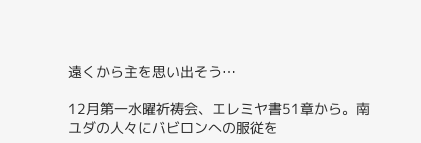遠くから主を思い出そう…

12月第一水曜祈祷会、エレミヤ書51章から。南ユダの人々にバビロンへの服従を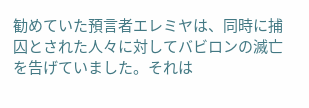勧めていた預言者エレミヤは、同時に捕囚とされた人々に対してバビロンの滅亡を告げていました。それは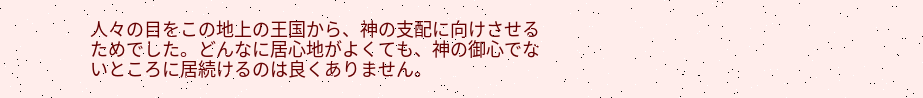人々の目をこの地上の王国から、神の支配に向けさせるためでした。どんなに居心地がよくても、神の御心でないところに居続けるのは良くありません。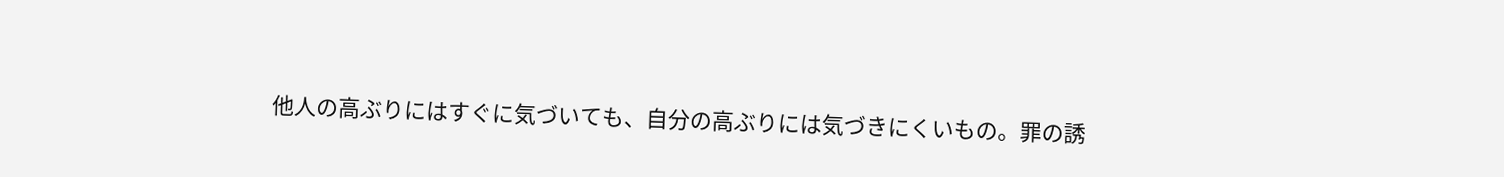他人の高ぶりにはすぐに気づいても、自分の高ぶりには気づきにくいもの。罪の誘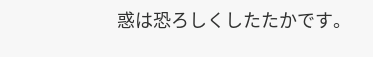惑は恐ろしくしたたかです。